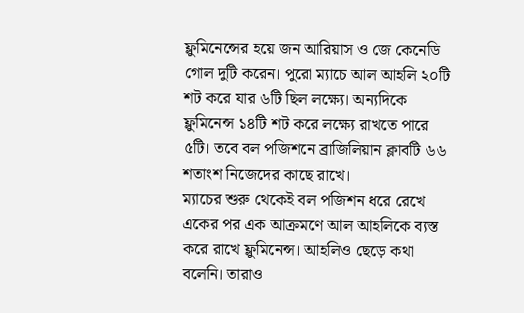ফ্লুমিনেন্সের হয়ে জন আরিয়াস ও জে কেনেডি গোল দুটি করেন। পুরো ম্যাচে আল আহলি ২০টি শট করে যার ৬টি ছিল লক্ষ্যে। অন্যদিকে ফ্লুমিনেন্স ১৪টি শট করে লক্ষ্যে রাখতে পারে ৫টি। তবে বল পজিশনে ব্রাজিলিয়ান ক্লাবটি ৬৬ শতাংশ নিজেদের কাছে রাখে।
ম্যাচের শুরু থেকেই বল পজিশন ধরে রেখে একের পর এক আক্রমণে আল আহলিকে ব্যস্ত করে রাখে ফ্লুমিনেন্স। আহলিও ছেড়ে কথা বলেনি। তারাও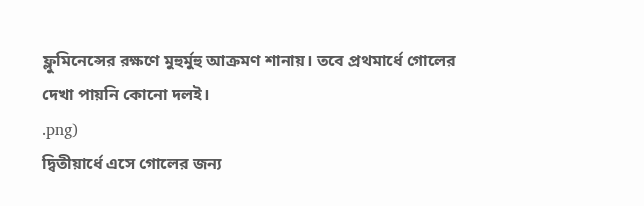ফ্লুমিনেন্সের রক্ষণে মুহুর্মুহু আক্রমণ শানায়। তবে প্রথমার্ধে গোলের দেখা পায়নি কোনো দলই।
.png)
দ্বিতীয়ার্ধে এসে গোলের জন্য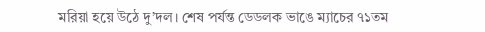মরিয়া হয়ে উঠে দু’দল। শেষ পর্যন্ত ডেডলক ভাঙে ম্যাচের ৭১তম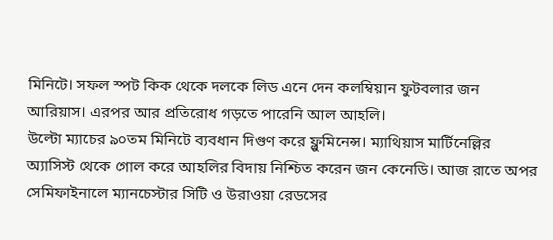মিনিটে। সফল স্পট কিক থেকে দলকে লিড এনে দেন কলম্বিয়ান ফুটবলার জন আরিয়াস। এরপর আর প্রতিরোধ গড়তে পারেনি আল আহলি।
উল্টো ম্যাচের ৯০তম মিনিটে ব্যবধান দিগুণ করে ফ্লুমিনেন্স। ম্যাথিয়াস মার্টিনেল্লির অ্যাসিস্ট থেকে গোল করে আহলির বিদায় নিশ্চিত করেন জন কেনেডি। আজ রাতে অপর সেমিফাইনালে ম্যানচেস্টার সিটি ও উরাওয়া রেডসের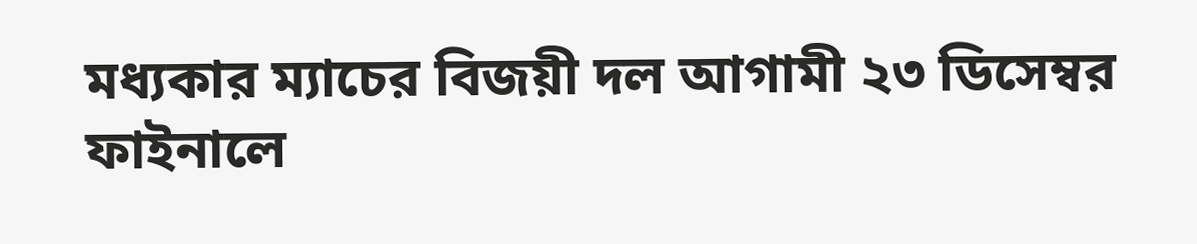মধ্যকার ম্যাচের বিজয়ী দল আগামী ২৩ ডিসেম্বর ফাইনালে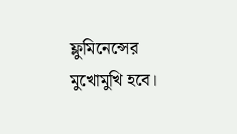ফ্লুমিনেন্সের মুখোমুখি হবে।